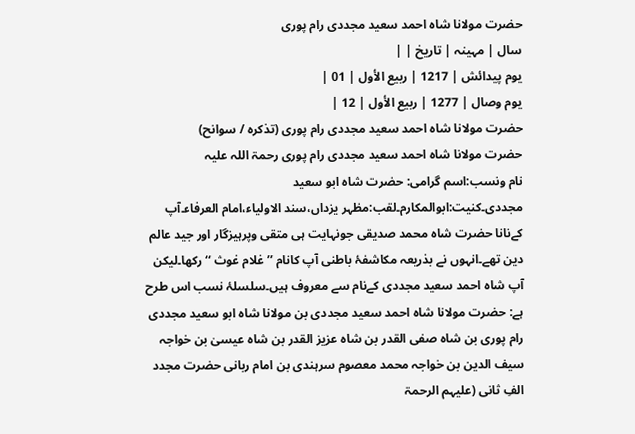حضرت مولانا شاہ احمد سعید مجددی رام پوری
سال | مہینہ | تاریخ | |
یوم پیدائش | 1217 | ربيع الأول | 01 |
یوم وصال | 1277 | ربيع الأول | 12 |
حضرت مولانا شاہ احمد سعید مجددی رام پوری (تذکرہ / سوانح)
حضرت مولانا شاہ احمد سعید مجددی رام پوری رحمۃ اللہ علیہ
نام ونسب:اسم گرامی: حضرت شاہ ابو سعید مجددی۔کنیت:ابوالمکارم۔لقب:مظہر یزداں،سند الاولیاء،امام العرفاء۔آپ کےنانا حضرت شاہ محمد صدیقی جونہایت ہی متقی وپرہیزگار اور جید عالم دین تھے۔انہوں نے بذریعہ مکاشفۂ باطنی آپ کانام ’’غلام غوث ‘‘ رکھا۔لیکن آپ شاہ احمد سعید مجددی کےنام سے معروف ہیں۔سلسلۂ نسب اس طرح ہے: حضرت مولانا شاہ احمد سعید مجددی بن مولانا شاہ ابو سعید مجددی رام پوری بن شاہ صفی القدر بن شاہ عزیز القدر بن شاہ عیسیٰ بن خواجہ سیف الدین بن خواجہ محمد معصوم سرہندی بن امام ربانی حضرت مجدد الفِ ثانی (علیہم الرحمۃ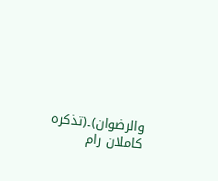والرضوان)۔(تذکرہ کاملان رام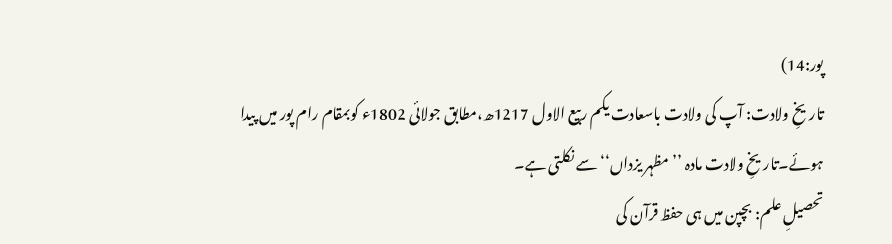پور:14)
تاریخِ ولادت: آپ کی ولادت باسعادت یکم ربیع الاول 1217ھ،مطابق جولائی 1802ء کوبمقام رام پور میں پیدا ہوئے۔تاریخِ ولادت مادہ ’’مظہر یزداں‘‘ سے نکلتی ہے۔
تحصیلِ علم: بچپن میں ہی حفظ قرآن کی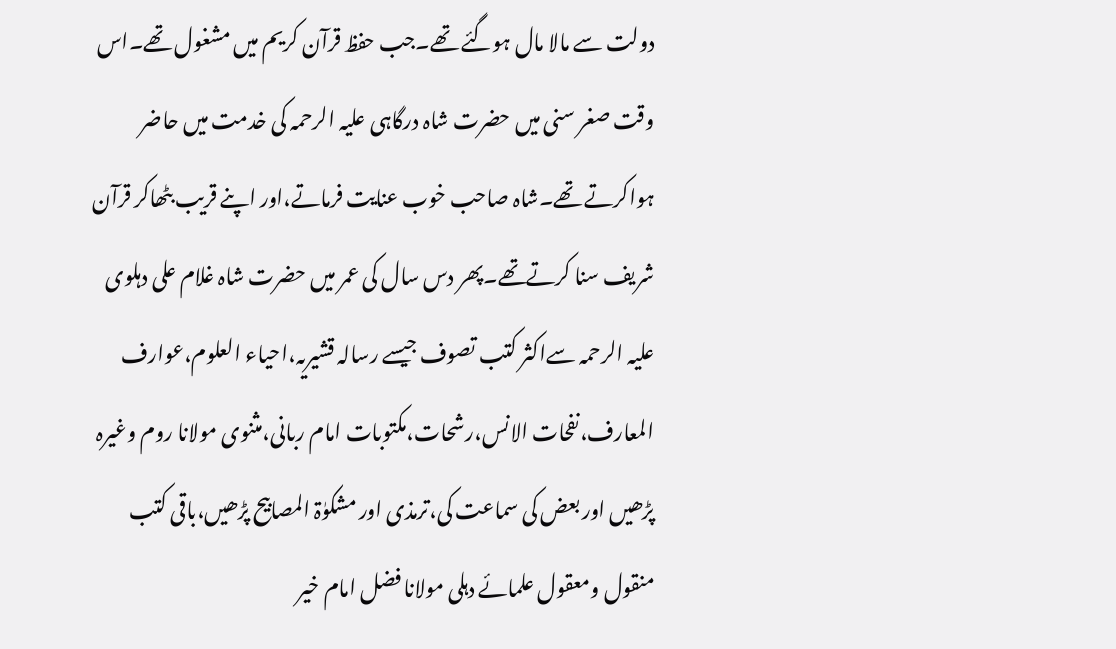دولت سے مالا مال ہوگئے تھے۔جب حفظ قرآن کریم میں مشغول تھے۔اس وقت صغر سنی میں حضرت شاہ درگاہی علیہ الرحمہ کی خدمت میں حاضر ہواکرتے تھے۔شاہ صاحب خوب عنایت فرماتے،اور اپنے قریب بٹھاکر قرآن شریف سنا کرتےتھے۔پھر دس سال کی عمر میں حضرت شاہ غلام علی دہلوی علیہ الرحمہ سےاکثر کتب تصوف جیسے رسالہ قشیریہ،احیاء العلوم،عوارف المعارف،نفحات الانس،رشحات،مکتوبات امام ربانی،مثنوی مولانا روم وغیرہ پڑھیں اور بعض کی سماعت کی،ترمذی اور مشکوٰۃ المصابیح پڑھیں،باقی کتب منقول ومعقول علمائے دہلی مولانا فضل امام خیر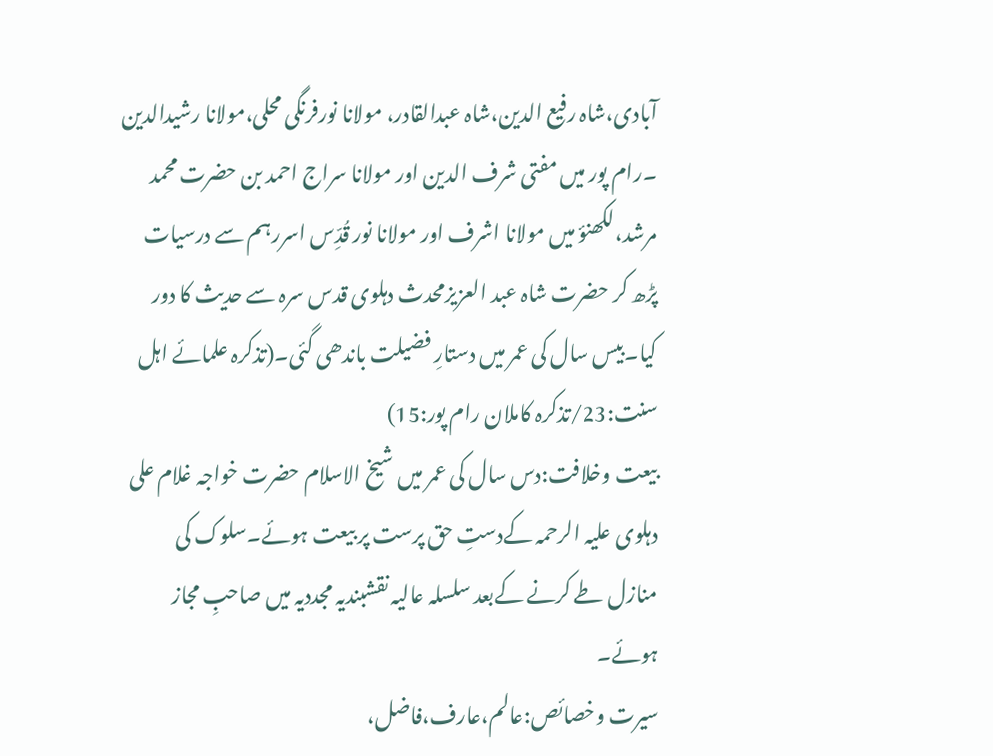آبادی،شاہ رفیع الدین،شاہ عبدالقادر، مولانا نورفرنگی محلی،مولانا رشیدالدین ۔رام پور میں مفتی شرف الدین اور مولانا سراج احمد بن حضرت محمد مرشد،لکھنؤ میں مولانا اشرف اور مولانا نور قُدِّس اسررہم سے درسیات پڑھ کر حضرت شاہ عبد العزیزمحدث دہلوی قدس سرہ سے حدیث کا دور کیا۔بیس سال کی عمر میں دستارِ فضیلت باندھی گئی۔(تذکرہ علمائے اہل سنت:23/تذکرہ کاملان رام پور:15)
بیعت وخلافت:دس سال کی عمر میں شیخ الاسلام حضرت خواجہ غلام علی دہلوی علیہ الرحمہ کےدستِ حق پرست پر بیعت ہوئے۔سلوک کی منازل طے کرنے کےبعد سلسلہ عالیہ نقشبندیہ مجددیہ میں صاحبِ مجاز ہوئے۔
سیرت وخصائص:عالم،عارف،فاضل،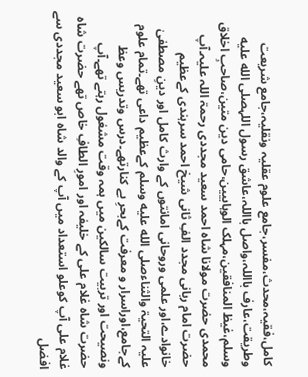کامل،فقیہ،محدث،مفسر،جامع علوم عقلیہ ونقلیہ،جامع شریعت وطریقت،عارف بااللہ،واصل بااللہ،عاشق رسول اللہصلى الله عليه وسلم،غیظ المنافقین،مہلک الوہابیین،حامی دین متین،صاحبِ اخلاق محمدی حضرت مولانا شاہ احمد سعید مجددی رحمۃ اللہ علیہ۔آپ حضرت امام ربانی مجدد الفِ ثانی شیخ احمد سرہندی کےعظیم خانوادے،اور علمی وروحانی امانتوں کے وارث کامل اور دینِ مصطفیٰ علیہ التحیۃ والثناءصلى الله عليه وسلم کےعظیم داعی تھے۔تمام علوم کےجامع،اوراسرار و معرفت کےبحرِ بے کنارتھے۔درس وتدریس وعظ ونصیحت اور تربیت سالکین میں ہمہ وقت مشغول رہتے تھے۔آپ حضرت شاہ غلام علی کے خلیفہ اور امورِ الطافِ خاص تھے حضرت شاہ غلام علی آپ کوعلو استعداد میں آپ کے والد شاہ ابو سعید مجددی سے افضل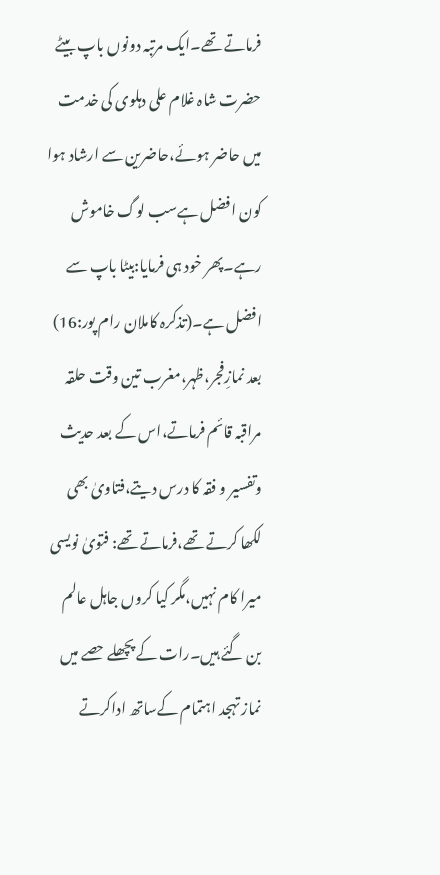فرماتے تھے۔ایک مرتبہ دونوں باپ بیٹے حضرت شاہ غلام علی دہلوی کی خدمت میں حاضر ہوئے،حاضرین سے ارشاد ہوا کون افضل ہےسب لوگ خاموش رہے۔پھر خود ہی فرمایا:بیٹا باپ سے افضل ہے۔(تذکرہ کاملان رام پور:16)
بعد نمازِفجر،ظہر،مغرب تین وقت حلقہ مراقبہ قائم فرماتے،اس کے بعد حدیث وتفسیر و فقہ کا درس دیتے،فتاویٰ بھی لکھا کرتے تھے،فرماتے تھے: فتویٰ نویسی میرا کام نہیں،مگر کیا کروں جاہل عالم بن گئے ہیں۔رات کے پچھلے حصے میں نماز تہجد اہتمام کےساتھ اداکرتے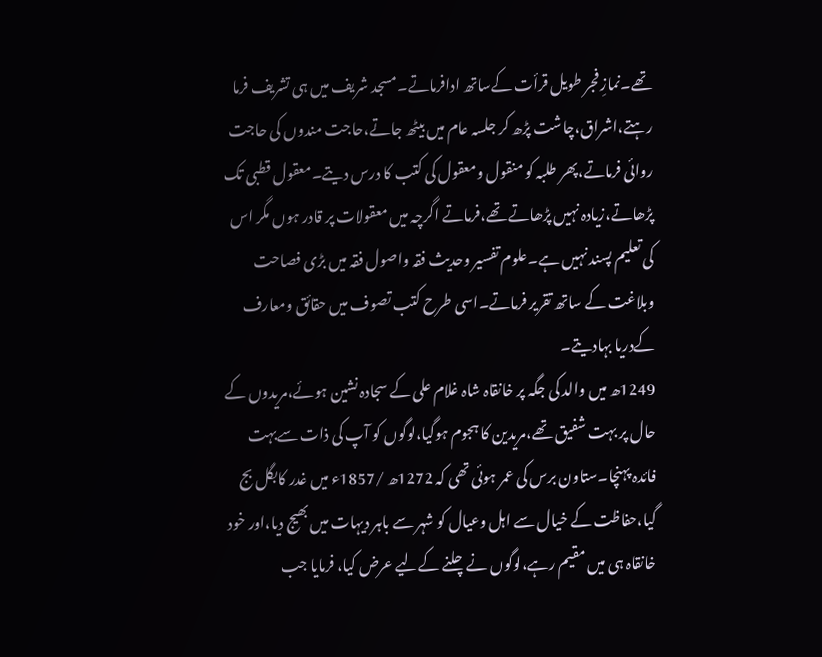تھے۔نمازِ فجر طویل قرأت کےساتھ ادافرماتے۔مسجد شریف میں ہی تشریف فرما رہتے،اشراق،چاشت پڑھ کر جلسہ عام میں بیٹھ جاتے،حاجت مندوں کی حاجت روائی فرماتے،پھر طلبہ کو منقول ومعقول کی کتب کا درس دیتے۔معقول قطبی تک پڑھاتے،زیادہ نہیں پڑھاتے تھے،فرماتے اگرچہ میں معقولات پر قادر ہوں مگر اس کی تعلیم پسند نہیں ہے۔علوم تفسیر وحدیث فقہ واصول فقہ میں بڑی فصاحت وبلاغت کے ساتھ تقریر فرماتے۔اسی طرح کتب تصوف میں حقائق ومعارف کےدریا بہادیتے۔
1249ھ میں والد کی جگہ پر خانقاہ شاہ غلام علی کے سجادہ نشین ہوئے،مریدوں کے حال پر بہت شفیق تھے،مریدین کا ہجوم ہوگیا،لوگوں کو آپ کی ذات سےبہت فائدہ پہنچا۔ستاون برس کی عمر ہوئی تھی کہ 1272ھ /1857ء میں غدر کابگل بج گیا،حفاظت کے خیال سے اہل وعیال کو شہر سے باہر دیہات میں بھیج دیا،اور خود خانقاہ ہی میں مقیم رہے،لوگوں نےچلنے کےلیے عرض کیا، فرمایا جب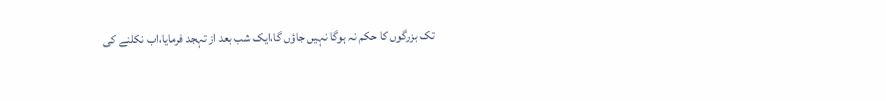تک بزرگوں کا حکم نہ ہوگا نہیں جاؤں گا،ایک شب بعد از تہجد فرمایا،اب نکلنے کی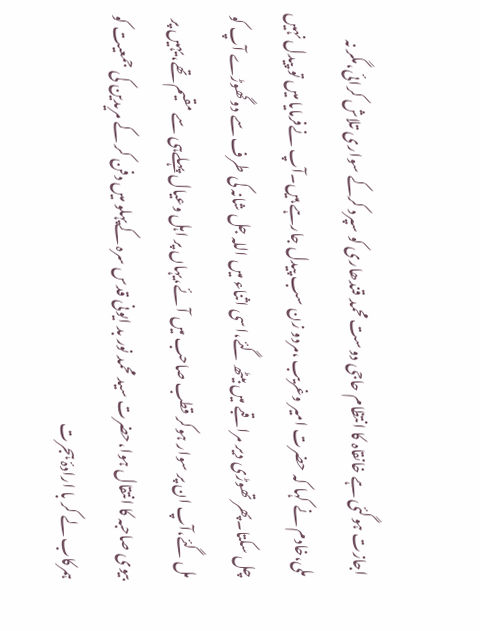اجازت ہوگئی ہے خانقاہ کا انتظام حاجی دوست محمد قندھاری کو سپرد کرکے سواری تلاش کرائی،مگر نہ ملی،خادم نے کہا کہ حضرت امیر وغریب ،مردو زن سب پیدل جارہے ہیں۔آپ نےفرمایا میں تو پیدل نہیں چل سکتا۔پھر تھوڑی دیر مراقبے میں بیٹھ گئے،اسی اثناء میں اللہ جل شانہ کی طرف سے دوگھوڑے آپ کو مل گئے،آپ ان پر سوار ہوکر قطب صاحب میں آئے،یہاں پر اہل وعیال پہلےہی سے مقیم تھے،یہیں پر بیوی صاحبہ کا انتقال ہوا،حضرت سید محمد نور بد ایونی قدس سرہ کےپہلو میں دفن کر کے مریدین کی جمعیت کو ہمرکاب لے کر با ارادۂ ہجرت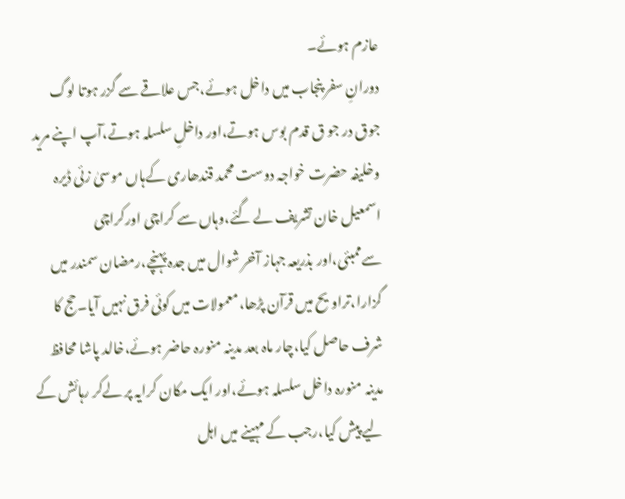عازم ہوئے۔
دورانِ سفر پنجاب میں داخل ہوئے،جس علاقے سے گزر ہوتا لوگ جوق در جو ق قدم بوس ہوتے،اور داخلِ سلسلہ ہوتے،آپ اپنے مرید وخلیفہ حضرت خواجہ دوست محمد قندھاری کےہاں موسیٰ زئی ڈیرہ اسمعیل خان تشریف لے گئے،وہاں سے کراچی اورکراچی سےممبئی،اور بذریعہ جہاز آخر شوال میں جدہ پہنچے،رمضان سمندر میں گزارا،تراویح میں قرآن پڑھا،معمولات میں کوئی فرق نہیں آیا۔حج کا شرف حاصل کیا،چار ماہ بعد مدینہ منورہ حاضر ہوئے،خالد پاشا محافظ مدینہ منورہ داخل سلسلہ ہوئے،اور ایک مکان کرایہ پر لےکر رہائش کے لیے پیش کیا،رجب کے مہینے میں اہل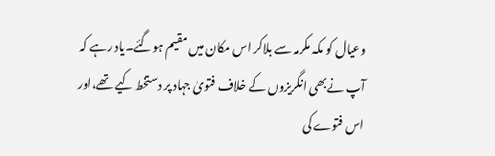وعیال کو مکہ مکرمہ سے بلاکر اس مکان میں مقیم ہوگئے۔یاد رہے کہ آپ نےبھی انگریزوں کے خلاف فتویٰ جہاد پر دستخط کیے تھے،اور اس فتوے کی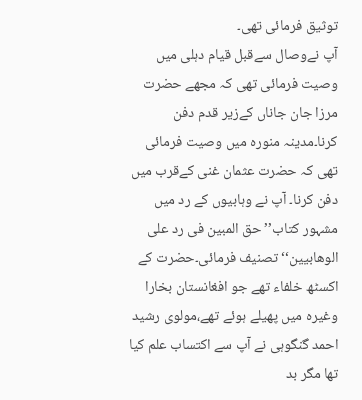توثیق فرمائی تھی۔
آپ نےوصال سےقبل قیام دہلی میں وصیت فرمائی تھی کہ مجھے حضرت مرزا جان جاناں کےزیر قدم دفن کرنا۔مدینہ منورہ میں وصیت فرمائی تھی کہ حضرت عثمان غنی کےقرب میں دفن کرنا۔ آپ نے وہابیوں کے رد میں مشہور کتاب’’ حق المبین فی رد علی الوھابیین‘‘ تصنیف فرمائی۔حضرت کے اکسٹھ خلفاء تھے جو افغانستان بخارا وغیرہ میں پھیلے ہوئے تھے،مولوی رشید احمد گنگوہی نے آپ سے اکتساب علم کیا تھا مگر بد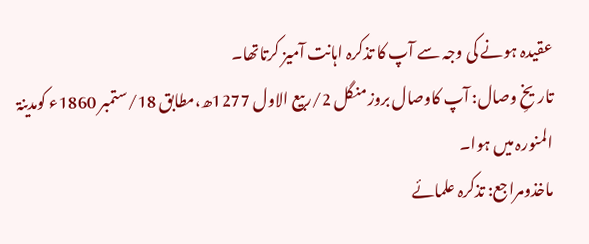عقیدہ ہونے کی وجہ سے آپ کا تذکرہ اہانت آمیز کرتاتھا۔
تاریخِ وصال: آپ کاوصال بروزمنگل 2/ربیع الاول 1277ھ،مطابق 18/ستمبر 1860ء کومدینۃ المنورہ میں ہوا۔
ماخذومراجع: تذکرہ علمائے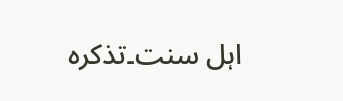اہل سنت۔تذکرہ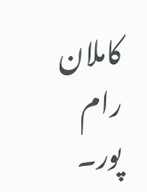کاملان رام پور۔